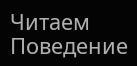Читаем Поведение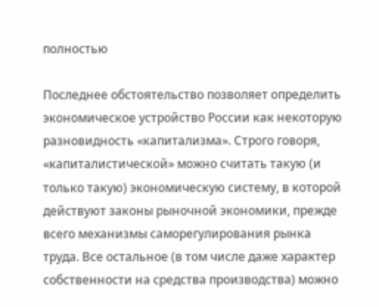полностью

Последнее обстоятельство позволяет определить экономическое устройство России как некоторую разновидность «капитализма». Строго говоря, «капиталистической» можно считать такую (и только такую) экономическую систему, в которой действуют законы рыночной экономики, прежде всего механизмы саморегулирования рынка труда. Все остальное (в том числе даже характер собственности на средства производства) можно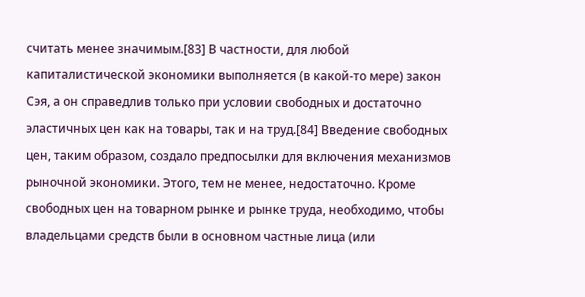считать менее значимым.[83] В частности, для любой капиталистической экономики выполняется (в какой-то мере) закон Сэя, а он справедлив только при условии свободных и достаточно эластичных цен как на товары, так и на труд.[84] Введение свободных цен, таким образом, создало предпосылки для включения механизмов рыночной экономики. Этого, тем не менее, недостаточно. Кроме свободных цен на товарном рынке и рынке труда, необходимо, чтобы владельцами средств были в основном частные лица (или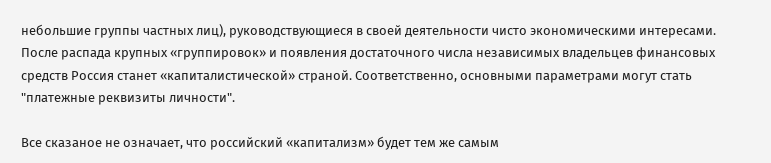небольшие группы частных лиц), руководствующиеся в своей деятельности чисто экономическими интересами. После распада крупных «группировок» и появления достаточного числа независимых владельцев финансовых средств Россия станет «капиталистической» страной. Соответственно, основными параметрами могут стать "платежные реквизиты личности".

Все сказаное не означает, что российский «капитализм» будет тем же самым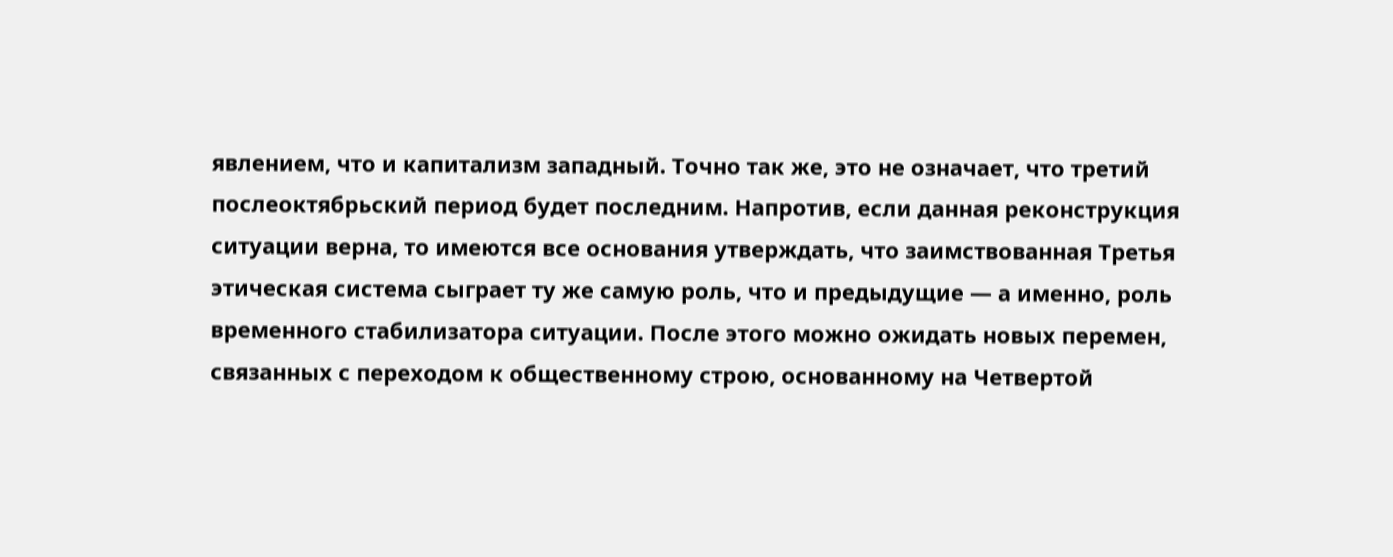явлением, что и капитализм западный. Точно так же, это не означает, что третий послеоктябрьский период будет последним. Напротив, если данная реконструкция ситуации верна, то имеются все основания утверждать, что заимствованная Третья этическая система сыграет ту же самую роль, что и предыдущие — а именно, роль временного стабилизатора ситуации. После этого можно ожидать новых перемен, связанных с переходом к общественному строю, основанному на Четвертой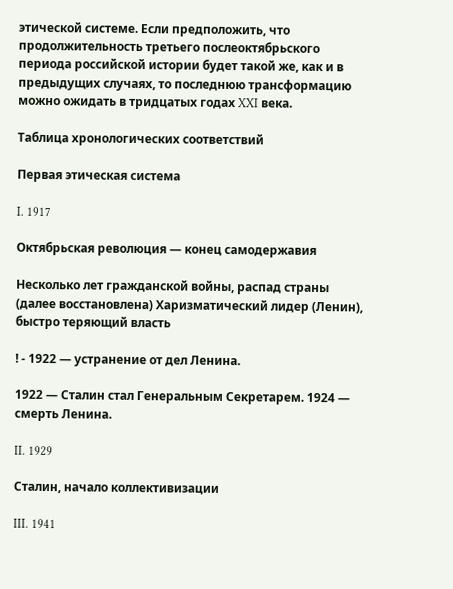этической системе. Если предположить, что продолжительность третьего послеоктябрьского периода российской истории будет такой же, как и в предыдущих случаях, то последнюю трансформацию можно ожидать в тридцатых годах XXI века.

Таблица хронологических соответствий

Первая этическая система

I. 1917

Октябрьская революция — конец самодержавия

Несколько лет гражданской войны, распад страны (далее восстановлена) Харизматический лидер (Ленин), быстро теряющий власть

! - 1922 — устранение от дел Ленина.

1922 — Сталин стал Генеральным Секретарем. 1924 — смерть Ленина.

II. 1929

Сталин, начало коллективизации

III. 1941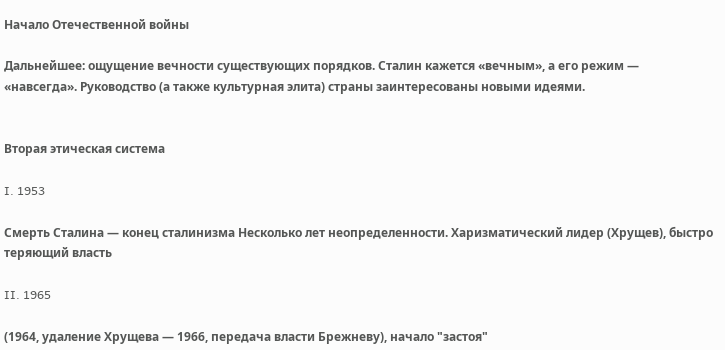Начало Отечественной войны

Дальнейшее: ощущение вечности существующих порядков. Сталин кажется «вечным», а его режим — «навсегда». Руководство (а также культурная элита) страны заинтересованы новыми идеями.


Вторая этическая система

I. 1953

Смерть Сталина — конец сталинизма Несколько лет неопределенности. Харизматический лидер (Хрущев), быстро теряющий власть

II. 1965

(1964, удаление Хрущева — 1966, передача власти Брежневу), начало "застоя"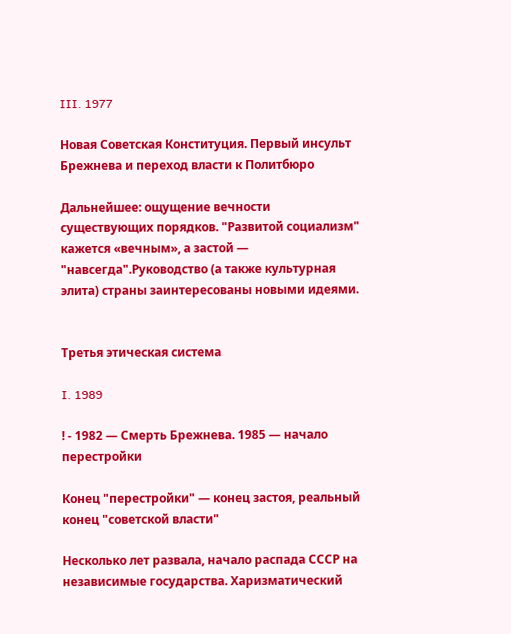III. 1977

Новая Советская Конституция. Первый инсульт Брежнева и переход власти к Политбюро

Дальнейшее: ощущение вечности существующих порядков. "Развитой социализм" кажется «вечным», а застой — "навсегда".Руководство (а также культурная элита) страны заинтересованы новыми идеями.


Третья этическая система

I. 1989

! - 1982 — Смерть Брежнева. 1985 — начало перестройки

Конец "перестройки" — конец застоя, реальный конец "советской власти"

Несколько лет развала, начало распада СССР на независимые государства. Харизматический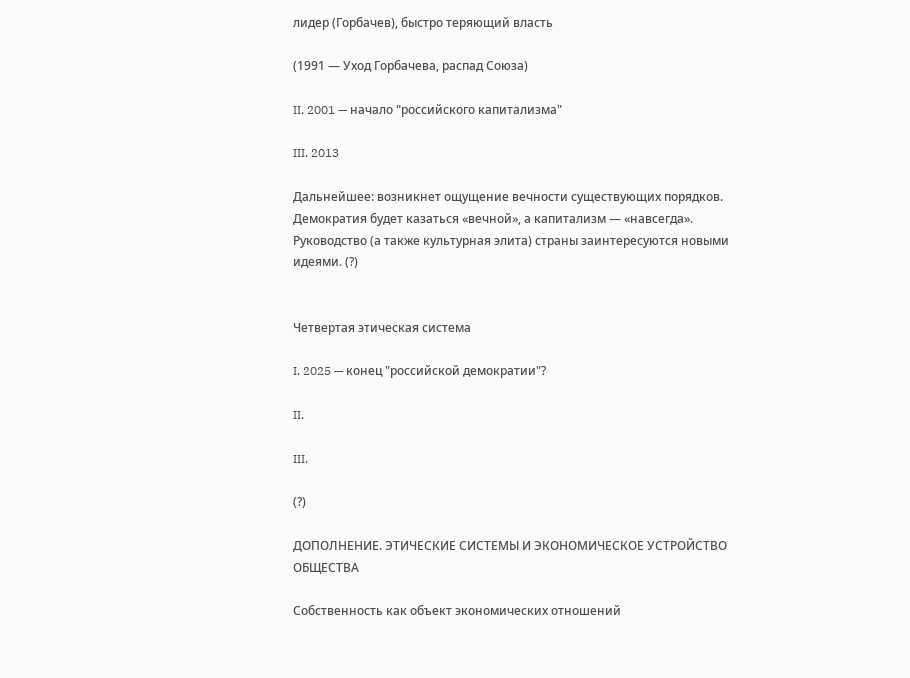лидер (Горбачев), быстро теряющий власть

(1991 — Уход Горбачева, распад Союза)

II. 2001 — начало "российского капитализма"

III. 2013

Дальнейшее: возникнет ощущение вечности существующих порядков. Демократия будет казаться «вечной», а капитализм — «навсегда». Руководство (а также культурная элита) страны заинтересуются новыми идеями. (?)


Четвертая этическая система

I. 2025 — конец "российской демократии"?

II.

III.

(?)

ДОПОЛНЕНИЕ. ЭТИЧЕСКИЕ СИСТЕМЫ И ЭКОНОМИЧЕСКОЕ УСТРОЙСТВО ОБЩЕСТВА

Собственность как объект экономических отношений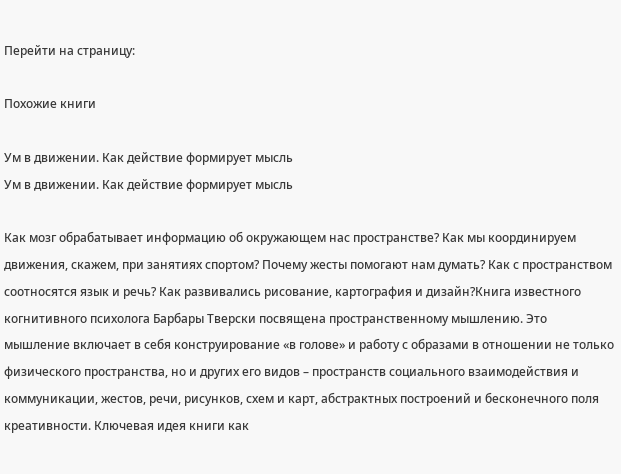Перейти на страницу:

Похожие книги

Ум в движении. Как действие формирует мысль
Ум в движении. Как действие формирует мысль

Как мозг обрабатывает информацию об окружающем нас пространстве? Как мы координируем движения, скажем, при занятиях спортом? Почему жесты помогают нам думать? Как с пространством соотносятся язык и речь? Как развивались рисование, картография и дизайн?Книга известного когнитивного психолога Барбары Тверски посвящена пространственному мышлению. Это мышление включает в себя конструирование «в голове» и работу с образами в отношении не только физического пространства, но и других его видов – пространств социального взаимодействия и коммуникации, жестов, речи, рисунков, схем и карт, абстрактных построений и бесконечного поля креативности. Ключевая идея книги как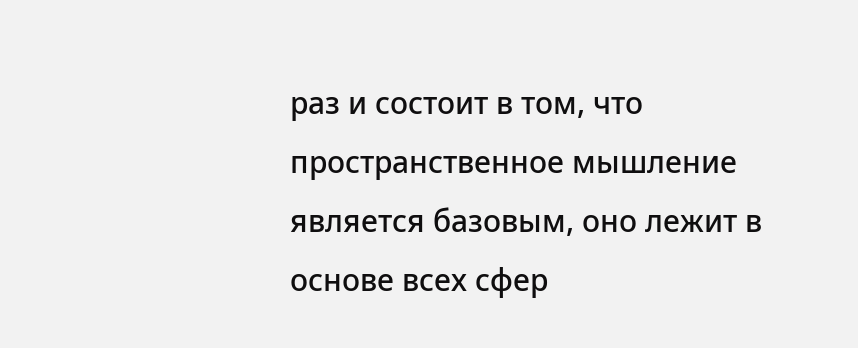раз и состоит в том, что пространственное мышление является базовым, оно лежит в основе всех сфер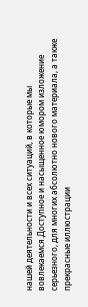нашей деятельности и всех ситуаций, в которые мы вовлекаемся.Доступное и насыщенное юмором изложение серьезного, для многих абсолютно нового материала, а также прекрасные иллюстрации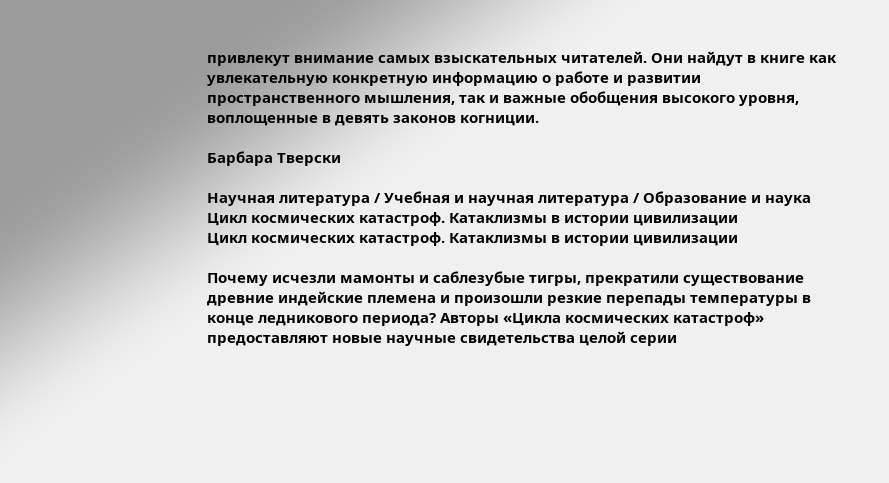привлекут внимание самых взыскательных читателей. Они найдут в книге как увлекательную конкретную информацию о работе и развитии пространственного мышления, так и важные обобщения высокого уровня, воплощенные в девять законов когниции.

Барбара Тверски

Научная литература / Учебная и научная литература / Образование и наука
Цикл космических катастроф. Катаклизмы в истории цивилизации
Цикл космических катастроф. Катаклизмы в истории цивилизации

Почему исчезли мамонты и саблезубые тигры, прекратили существование древние индейские племена и произошли резкие перепады температуры в конце ледникового периода? Авторы «Цикла космических катастроф» предоставляют новые научные свидетельства целой серии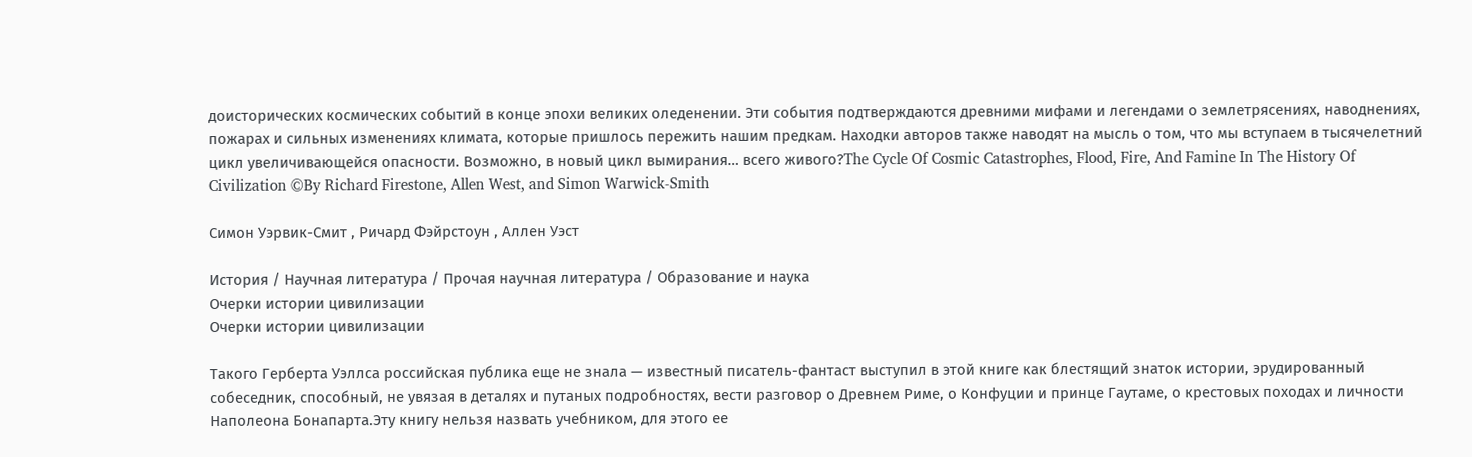доисторических космических событий в конце эпохи великих оледенении. Эти события подтверждаются древними мифами и легендами о землетрясениях, наводнениях, пожарах и сильных изменениях климата, которые пришлось пережить нашим предкам. Находки авторов также наводят на мысль о том, что мы вступаем в тысячелетний цикл увеличивающейся опасности. Возможно, в новый цикл вымирания… всего живого?The Cycle Of Cosmic Catastrophes, Flood, Fire, And Famine In The History Of Civilization ©By Richard Firestone, Allen West, and Simon Warwick-Smith

Симон Уэрвик-Смит , Ричард Фэйрстоун , Аллен Уэст

История / Научная литература / Прочая научная литература / Образование и наука
Очерки истории цивилизации
Очерки истории цивилизации

Такого Герберта Уэллса российская публика еще не знала — известный писатель-фантаст выступил в этой книге как блестящий знаток истории, эрудированный собеседник, способный, не увязая в деталях и путаных подробностях, вести разговор о Древнем Риме, о Конфуции и принце Гаутаме, о крестовых походах и личности Наполеона Бонапарта.Эту книгу нельзя назвать учебником, для этого ее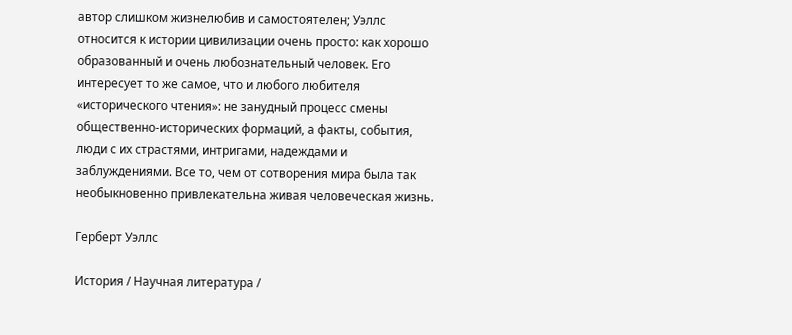автор слишком жизнелюбив и самостоятелен; Уэллс относится к истории цивилизации очень просто: как хорошо образованный и очень любознательный человек. Его интересует то же самое, что и любого любителя «исторического чтения»: не занудный процесс смены общественно-исторических формаций, а факты, события, люди с их страстями, интригами, надеждами и заблуждениями. Все то, чем от сотворения мира была так необыкновенно привлекательна живая человеческая жизнь.

Герберт Уэллс

История / Научная литература /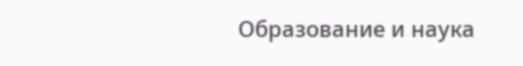Образование и наука